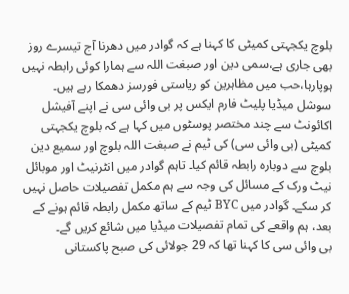بلوچ یکجہتی کمیٹی کا کہنا ہے کہ گوادر میں دھرنا آج تیسرے روز بھی جاری ہے،سمی دین اور صبغت اللہ سے ہمارا کوئی رابطہ نہیں ہوپارہا،حب میں مظاہرین کو ریاستی فورسز دھمکا رہے ہیں۔
سوشل میڈیا پلیٹ فارم ایکس پر بی وائی سی نے اپنے آفیشل اکائونٹ سے چند مختصر پوسٹوں میں کہا ہے کہ بلوچ یکجہتی کمیٹی (بی وائی سی) کی ٹیم نے صبغت اللہ بلوچ اور سمیع دین بلوچ سے دوبارہ رابطہ قائم کیا۔ تاہم گوادر میں انٹرنیٹ اور موبائل نیٹ ورک کے مسائل کی وجہ سے ہم مکمل تفصیلات حاصل نہیں کر سکے۔ گوادر میں BYC ٹیم کے ساتھ مکمل رابطہ قائم ہونے کے بعد، ہم واقعے کی تمام تفصیلات میڈیا میں شائع کریں گے۔
بی وائی سی کا کہنا تھا کہ 29 جولائی کی صبح پاکستانی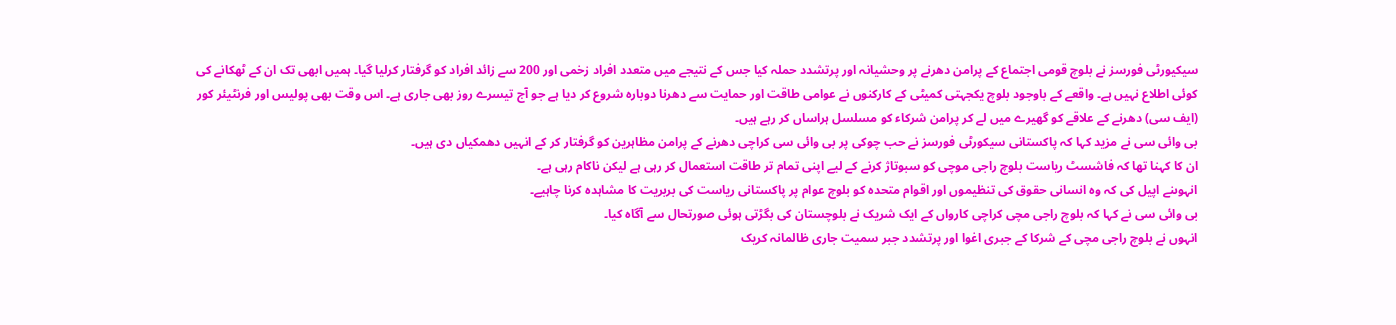سیکیورٹی فورسز نے بلوچ قومی اجتماع کے پرامن دھرنے پر وحشیانہ اور پرتشدد حملہ کیا جس کے نتیجے میں متعدد افراد زخمی اور 200 سے زائد افراد کو گرفتار کرلیا گیا۔ ہمیں ابھی تک ان کے ٹھکانے کی کوئی اطلاع نہیں ہے۔ واقعے کے باوجود بلوچ یکجہتی کمیٹی کے کارکنوں نے عوامی طاقت اور حمایت سے دھرنا دوبارہ شروع کر دیا ہے جو آج تیسرے روز بھی جاری ہے۔ اس وقت بھی پولیس اور فرنٹیئر کور (ایف سی) دھرنے کے علاقے کو گھیرے میں لے کر پرامن شرکاء کو مسلسل ہراساں کر رہے ہیں۔
بی وائی سی نے مزید کہا کہ پاکستانی سیکورٹی فورسز نے حب چوکی پر بی وائی سی کراچی دھرنے کے پرامن مظاہرین کو گرفتار کر کے انہیں دھمکیاں دی ہیں۔
ان کا کہنا تھا کہ فاشسٹ ریاست بلوچ راجی موچی کو سبوتاژ کرنے کے لیے اپنی تمام تر طاقت استعمال کر رہی ہے لیکن ناکام رہی ہے۔
انہوںنے اپیل کی کہ وہ انسانی حقوق کی تنظیموں اور اقوام متحدہ کو بلوچ عوام پر پاکستانی ریاست کی بربریت کا مشاہدہ کرنا چاہیے۔
بی وائی سی نے کہا کہ بلوچ راجی مچی کراچی کارواں کے ایک شریک نے بلوچستان کی بگڑتی ہوئی صورتحال سے آگاہ کیا۔
انہوں نے بلوچ راجی مچی کے شرکا کے جبری اغوا اور پرتشدد جبر سمیت جاری ظالمانہ کریک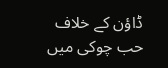ڈاؤن کے خلاف حب چوکی میں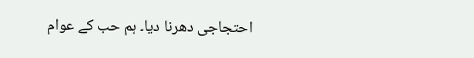احتجاجی دھرنا دیا۔ ہم حب کے عوام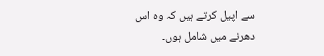سے اپیل کرتے ہیں کہ وہ اس دھرنے میں شامل ہوں۔